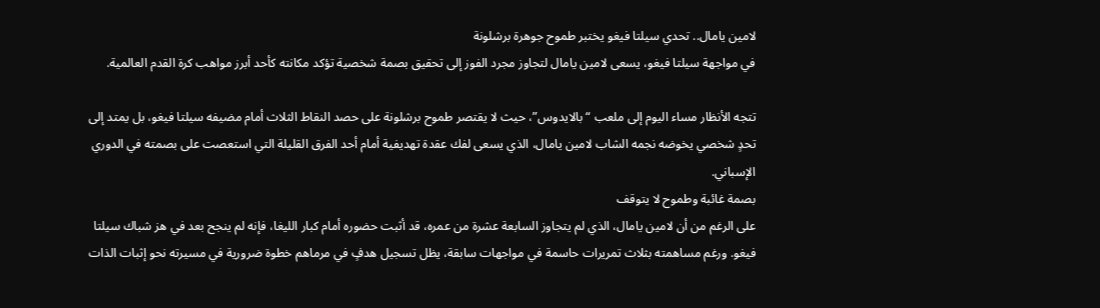لامين يامال.. تحدي سيلتا فيغو يختبر طموح جوهرة برشلونة
في مواجهة سيلتا فيغو، يسعى لامين يامال لتجاوز مجرد الفوز إلى تحقيق بصمة شخصية تؤكد مكانته كأحد أبرز مواهب كرة القدم العالمية.

تتجه الأنظار مساء اليوم إلى ملعب “بالايدوس”، حيث لا يقتصر طموح برشلونة على حصد النقاط الثلاث أمام مضيفه سيلتا فيغو، بل يمتد إلى تحدٍ شخصي يخوضه نجمه الشاب لامين يامال، الذي يسعى لفك عقدة تهديفية أمام أحد الفرق القليلة التي استعصت على بصمته في الدوري الإسباني.
بصمة غائبة وطموح لا يتوقف
على الرغم من أن لامين يامال، الذي لم يتجاوز السابعة عشرة من عمره، قد أثبت حضوره أمام كبار الليغا، فإنه لم ينجح بعد في هز شباك سيلتا فيغو. ورغم مساهمته بثلاث تمريرات حاسمة في مواجهات سابقة، يظل تسجيل هدفٍ في مرماهم خطوة ضرورية في مسيرته نحو إثبات الذات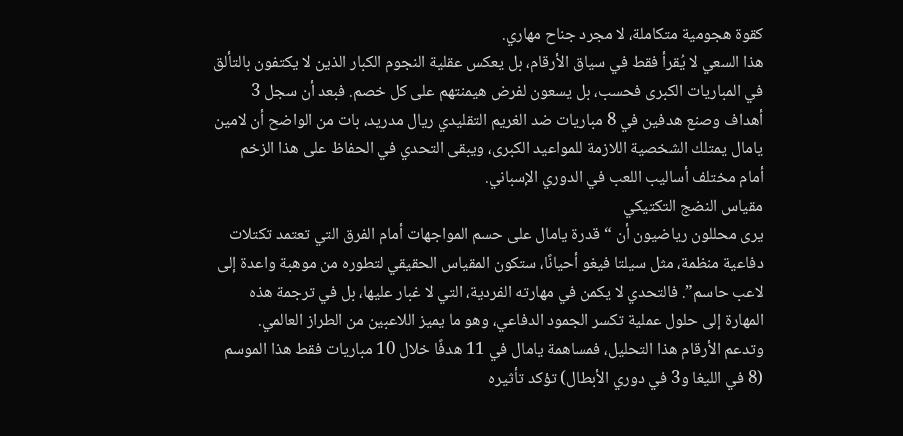كقوة هجومية متكاملة، لا مجرد جناح مهاري.
هذا السعي لا يُقرأ فقط في سياق الأرقام، بل يعكس عقلية النجوم الكبار الذين لا يكتفون بالتألق في المباريات الكبرى فحسب، بل يسعون لفرض هيمنتهم على كل خصم. فبعد أن سجل 3 أهداف وصنع هدفين في 8 مباريات ضد الغريم التقليدي ريال مدريد، بات من الواضح أن لامين يامال يمتلك الشخصية اللازمة للمواعيد الكبرى، ويبقى التحدي في الحفاظ على هذا الزخم أمام مختلف أساليب اللعب في الدوري الإسباني.
مقياس النضج التكتيكي
يرى محللون رياضيون أن “قدرة يامال على حسم المواجهات أمام الفرق التي تعتمد تكتلات دفاعية منظمة، مثل سيلتا فيغو أحيانًا، ستكون المقياس الحقيقي لتطوره من موهبة واعدة إلى لاعب حاسم”. فالتحدي لا يكمن في مهارته الفردية، التي لا غبار عليها، بل في ترجمة هذه المهارة إلى حلول عملية تكسر الجمود الدفاعي، وهو ما يميز اللاعبين من الطراز العالمي.
وتدعم الأرقام هذا التحليل، فمساهمة يامال في 11 هدفًا خلال 10 مباريات فقط هذا الموسم (8 في الليغا و3 في دوري الأبطال) تؤكد تأثيره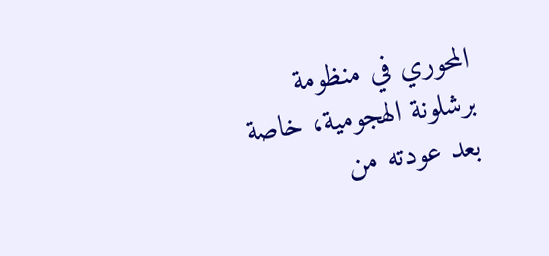المحوري في منظومة برشلونة الهجومية، خاصة بعد عودته من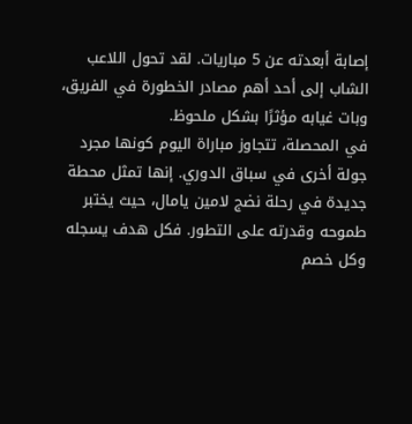إصابة أبعدته عن 5 مباريات. لقد تحول اللاعب الشاب إلى أحد أهم مصادر الخطورة في الفريق، وبات غيابه مؤثرًا بشكل ملحوظ.
في المحصلة، تتجاوز مباراة اليوم كونها مجرد جولة أخرى في سباق الدوري. إنها تمثل محطة جديدة في رحلة نضج لامين يامال، حيث يختبر طموحه وقدرته على التطور. فكل هدف يسجله وكل خصم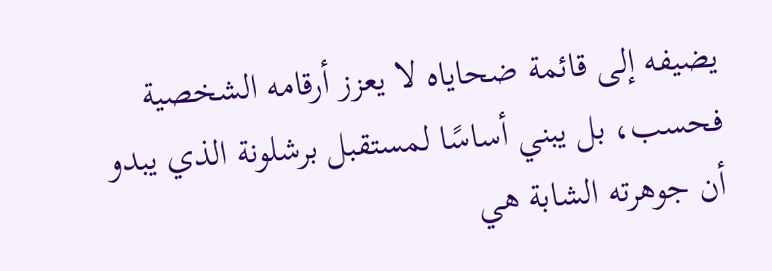يضيفه إلى قائمة ضحاياه لا يعزز أرقامه الشخصية فحسب، بل يبني أساسًا لمستقبل برشلونة الذي يبدو أن جوهرته الشابة هي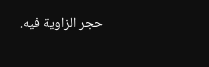حجر الزاوية فيه.